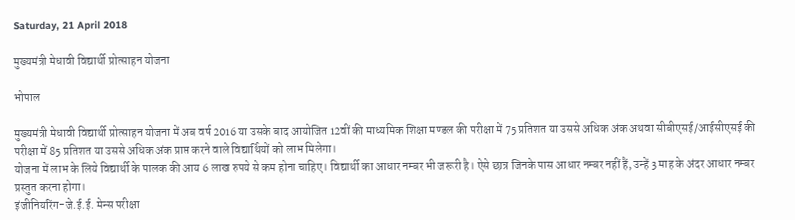Saturday, 21 April 2018

मुख्यमंत्री मेधावी विद्यार्थी प्रोत्साहन योजना

भोपाल

मुख्यमंत्री मेधावी विद्यार्थी प्रोत्साहन योजना में अब वर्ष 2016 या उसके बाद आयोजित 12वीं की माध्यमिक शिक्षा मण्डल की परीक्षा में 75 प्रतिशत या उससे अधिक अंक अथवा सीबीएसई/आईसीएसई की परीक्षा में 85 प्रतिशत या उससे अधिक अंक प्राप्त करने वाले विद्यार्थियों को लाभ मिलेगा।
योजना में लाभ के लिये विद्यार्थी के पालक की आय 6 लाख रुपये से कम होना चाहिए। विद्यार्थी का आधार नम्बर भी जरूरी है। ऐसे छात्र जिनके पास आधार नम्बर नहीं हैं, उन्हें 3 माह के अंदर आधार नम्बर प्रस्तुत करना होगा।
इंजीनियरिंग-जे.ई.ई. मेन्स परीक्षा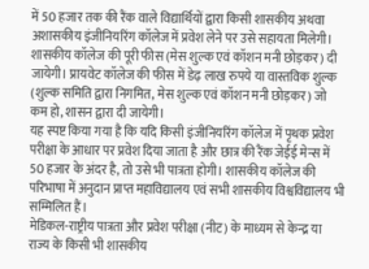में 50 हजार तक की रैंक वाले विद्यार्थियों द्वारा किसी शासकीय अथवा अशासकीय इंजीनियरिंग कॉलेज में प्रवेश लेने पर उसे सहायता मिलेगी। शासकीय कॉलेज की पूरी फीस (मेस शुल्क एवं कॉशन मनी छोड़कर) दी जायेगी। प्रायवेट कॉलेज की फीस में डेढ़ लाख रुपये या वास्तविक शुल्क (शुल्क समिति द्वारा निगमित, मेस शुल्क एवं कॉशन मनी छोड़कर) जो कम हो, शासन द्वारा दी जायेगी।
यह स्पष्ट किया गया है कि यदि किसी इंजीनियरिंग कॉलेज में पृथक प्रवेश परीक्षा के आधार पर प्रवेश दिया जाता है और छात्र की रैंक जेईई मेन्स में 50 हजार के अंदर है, तो उसे भी पात्रता होगी। शासकीय कॉलेज की परिभाषा में अनुदान प्राप्त महाविद्यालय एवं सभी शासकीय विश्वविद्यालय भी सम्मिलित हैं।
मेडिकल-राष्ट्रीय पात्रता और प्रवेश परीक्षा (नीट) के माध्यम से केन्द्र या राज्य के किसी भी शासकीय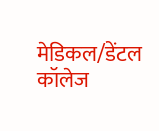मेडिकल/डेंटल कॉलेज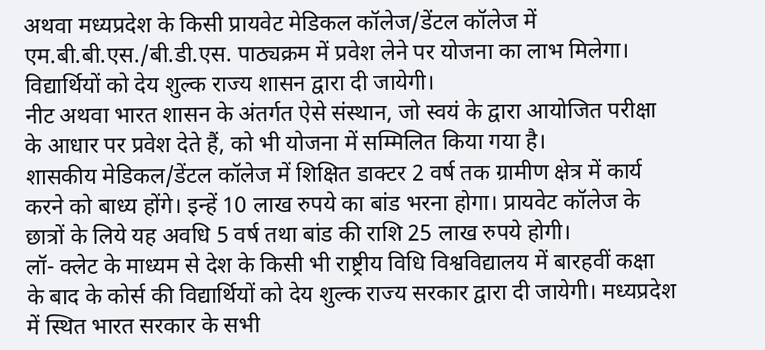अथवा मध्यप्रदेश के किसी प्रायवेट मेडिकल कॉलेज/डेंटल कॉलेज में एम.बी.बी.एस./बी.डी.एस. पाठ्यक्रम में प्रवेश लेने पर योजना का लाभ मिलेगा। विद्यार्थियों को देय शुल्क राज्य शासन द्वारा दी जायेगी।
नीट अथवा भारत शासन के अंतर्गत ऐसे संस्थान, जो स्वयं के द्वारा आयोजित परीक्षा के आधार पर प्रवेश देते हैं, को भी योजना में सम्मिलित किया गया है।
शासकीय मेडिकल/डेंटल कॉलेज में शिक्षित डाक्टर 2 वर्ष तक ग्रामीण क्षेत्र में कार्य करने को बाध्य होंगे। इन्हें 10 लाख रुपये का बांड भरना होगा। प्रायवेट कॉलेज के छात्रों के लिये यह अवधि 5 वर्ष तथा बांड की राशि 25 लाख रुपये होगी।
लॉ- क्लेट के माध्यम से देश के किसी भी राष्ट्रीय विधि विश्वविद्यालय में बारहवीं कक्षा के बाद के कोर्स की विद्यार्थियों को देय शुल्क राज्य सरकार द्वारा दी जायेगी। मध्यप्रदेश में स्थित भारत सरकार के सभी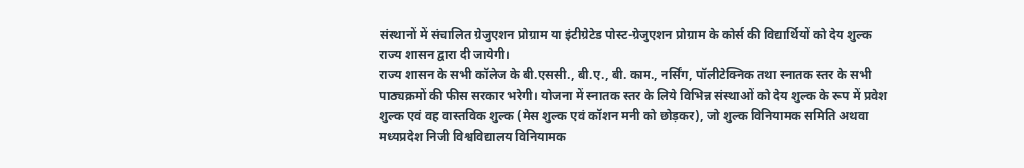संस्थानों में संचालित ग्रेजुएशन प्रोग्राम या इंटीग्रेटेड पोस्ट-ग्रेजुएशन प्रोग्राम के कोर्स की विद्यार्थियों को देय शुल्क राज्य शासन द्वारा दी जायेगी।
राज्य शासन के सभी कॉलेज के बी.एससी., बी.ए., बी. काम., नर्सिंग, पॉलीटेक्निक तथा स्नातक स्तर के सभी पाठ्यक्रमों की फीस सरकार भरेगी। योजना में स्नातक स्तर के लिये विभिन्न संस्थाओं को देय शुल्क के रूप में प्रवेश शुल्क एवं वह वास्तविक शुल्क (मेस शुल्क एवं कॉशन मनी को छोड़कर), जो शुल्क विनियामक समिति अथवा मध्यप्रदेश निजी विश्वविद्यालय विनियामक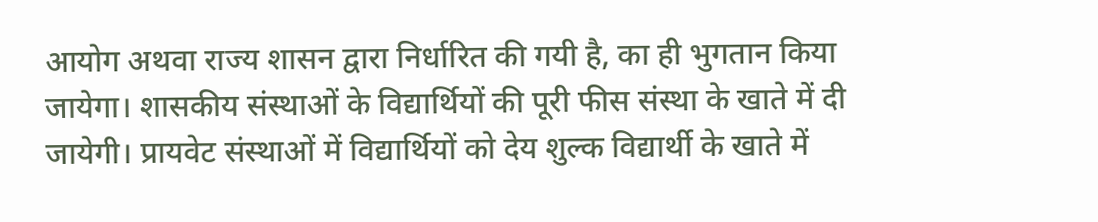आयोग अथवा राज्य शासन द्वारा निर्धारित की गयी है, का ही भुगतान किया जायेगा। शासकीय संस्थाओं के विद्यार्थियों की पूरी फीस संस्था के खाते में दी जायेगी। प्रायवेट संस्थाओं में विद्यार्थियों को देय शुल्क विद्यार्थी के खाते में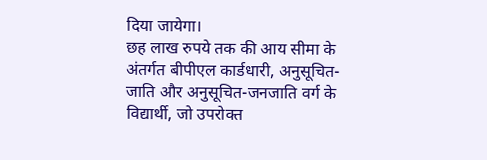दिया जायेगा।
छह लाख रुपये तक की आय सीमा के अंतर्गत बीपीएल कार्डधारी, अनुसूचित-जाति और अनुसूचित-जनजाति वर्ग के विद्यार्थी, जो उपरोक्त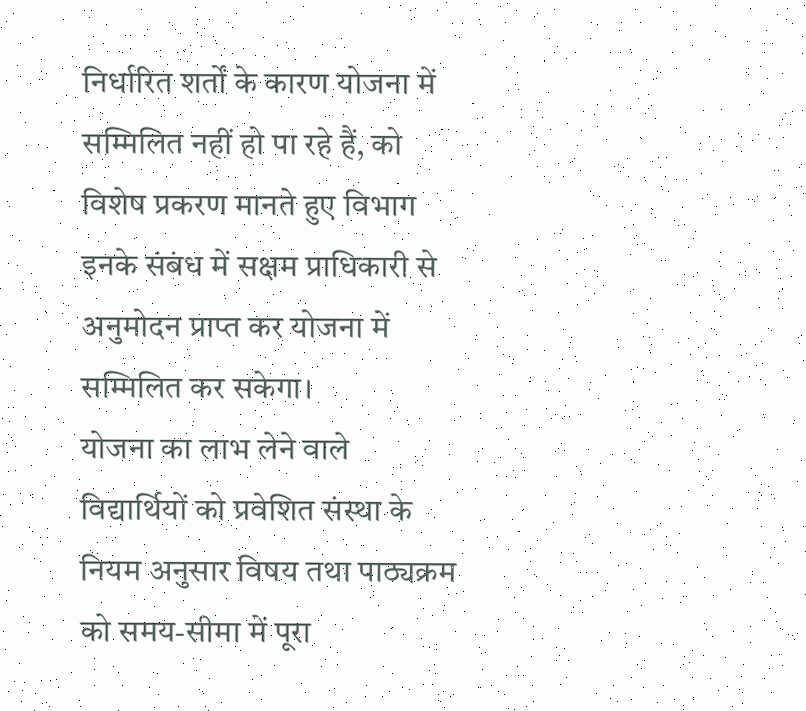निर्धारित शर्तों के कारण योजना में सम्मिलित नहीं हो पा रहे हैं, को विशेष प्रकरण मानते हुए विभाग इनके संबंध में सक्षम प्राधिकारी से अनुमोदन प्राप्त कर योजना में सम्मिलित कर सकेगा।
योजना का लाभ लेने वाले विद्यार्थियों को प्रवेशित संस्था के नियम अनुसार विषय तथा पाठ्यक्रम को समय-सीमा में पूरा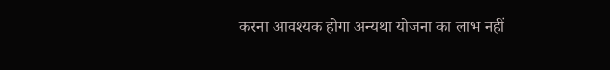करना आवश्यक होगा अन्यथा योजना का लाभ नहीं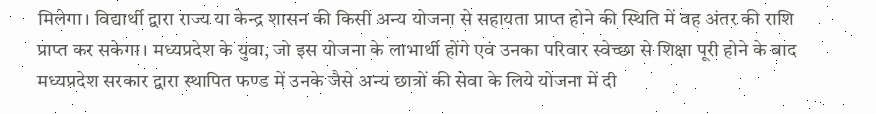मिलेगा। विद्यार्थी द्वारा राज्य या केन्द्र शासन की किसी अन्य योजना से सहायता प्राप्त होने की स्थिति में वह अंतर की राशि प्राप्त कर सकेगा। मध्यप्रदेश के युवा, जो इस योजना के लाभार्थी होंगे एवं उनका परिवार स्वेच्छा से शिक्षा पूरी होने के बाद मध्यप्रदेश सरकार द्वारा स्थापित फण्ड में उनके जैसे अन्य छात्रों की सेवा के लिये योजना में दी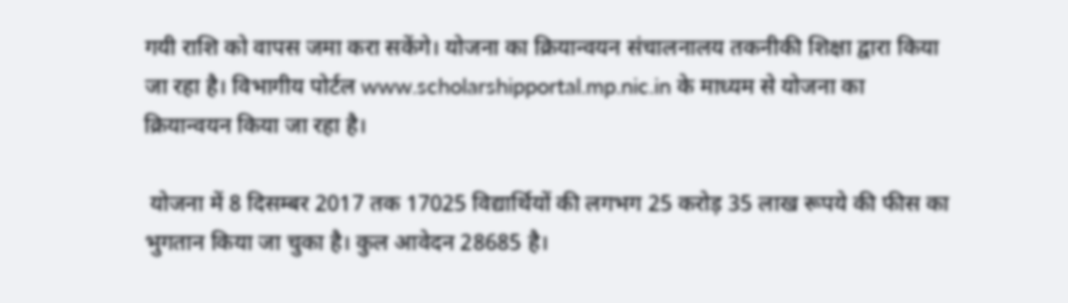गयी राशि को वापस जमा करा सकेंगे। योजना का क्रियान्वयन संचालनालय तकनीकी शिक्षा द्वारा किया जा रहा है। विभागीय पोर्टल www.scholarshipportal.mp.nic.in के माध्यम से योजना का क्रियान्वयन किया जा रहा है।

 योजना में 8 दिसम्बर 2017 तक 17025 विद्यार्थियों की लगभग 25 करोड़ 35 लाख रूपये की फीस का भुगतान किया जा चुका है। कुल आवेदन 28685 है।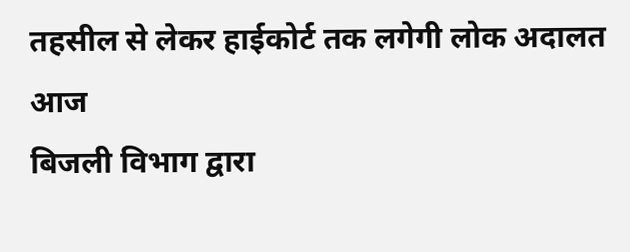तहसील से लेकर हाईकोर्ट तक लगेगी लोक अदालत आज
बिजली विभाग द्वारा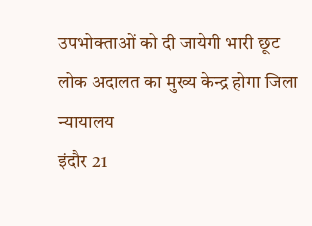उपभोक्ताओं को दी जायेगी भारी छूट
लोक अदालत का मुख्य केन्द्र होगा जिला न्यायालय
इंदौर 21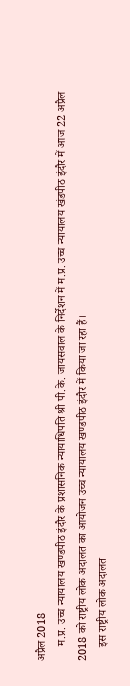अप्रैल 2018
     म.प्र. उच्च न्यायालय खण्डपीठ इंदौर के प्रशासनिक न्यायाधिपति श्री पी.के. जायसवाल के निर्देशन में म.प्र. उच्च न्यायालय खंडपीठ इंदौर में आज 22 अप्रैल 2018 को राष्ट्रीय लोक अदालत का आयोजन उच्च न्यायालय खण्डपीठ इंदौर में किया जा रहा हैं।
     इस राष्ट्रीय लोक अदालत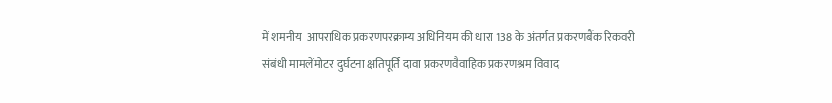में शमनीय  आपराधिक प्रकरणपरक्राम्य अधिनियम की धारा 138 के अंतर्गत प्रकरणबैंक रिकवरी संबंधी मामलेंमोटर दुर्घटना क्षतिपूर्ति दावा प्रकरणवैवाहिक प्रकरणश्रम विवाद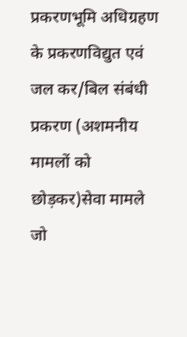प्रकरणभूमि अधिग्रहण के प्रकरणविद्युत एवं जल कर/बिल संबंधी प्रकरण (अशमनीय मामलों को छोड़कर)सेवा मामले जो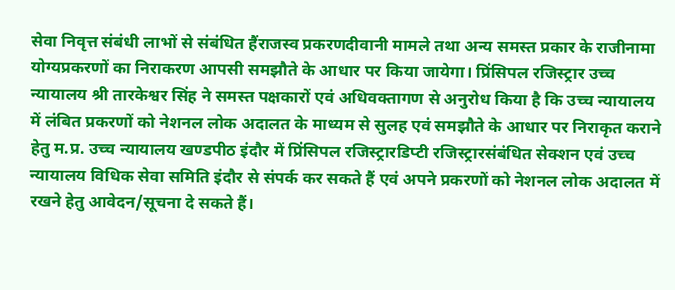सेवा निवृत्त संबंधी लाभों से संबंधित हैंराजस्व प्रकरणदीवानी मामले तथा अन्य समस्त प्रकार के राजीनामा योग्यप्रकरणों का निराकरण आपसी समझौते के आधार पर किया जायेगा। प्रिंसिपल रजिस्ट्रार उच्च न्यायालय श्री तारकेश्वर सिंह ने समस्त पक्षकारों एवं अधिवक्तागण से अनुरोध किया है कि उच्च न्यायालय में लंबित प्रकरणों को नेशनल लोक अदालत के माध्यम से सुलह एवं समझौते के आधार पर निराकृत कराने हेतु म.प्र. उच्च न्यायालय खण्डपीठ इंदौर में प्रिंसिपल रजिस्ट्रारडिप्टी रजिस्ट्रारसंबंधित सेक्शन एवं उच्च न्यायालय विधिक सेवा समिति इंदौर से संपर्क कर सकते हैं एवं अपने प्रकरणों को नेशनल लोक अदालत में रखने हेतु आवेदन/सूचना दे सकते हैं।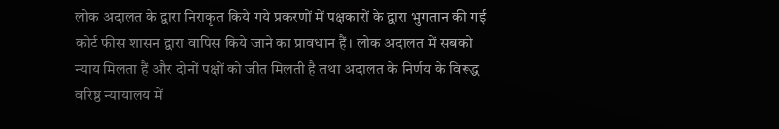लोक अदालत के द्वारा निराकृत किये गये प्रकरणों में पक्षकारों के द्वारा भुगतान की गई कोर्ट फीस शासन द्वारा वापिस किये जाने का प्रावधान हैं। लोक अदालत में सबको न्याय मिलता हैं और दोनों पक्षों को जीत मिलती है तथा अदालत के निर्णय के विरूद्ध वरिष्ठ न्यायालय में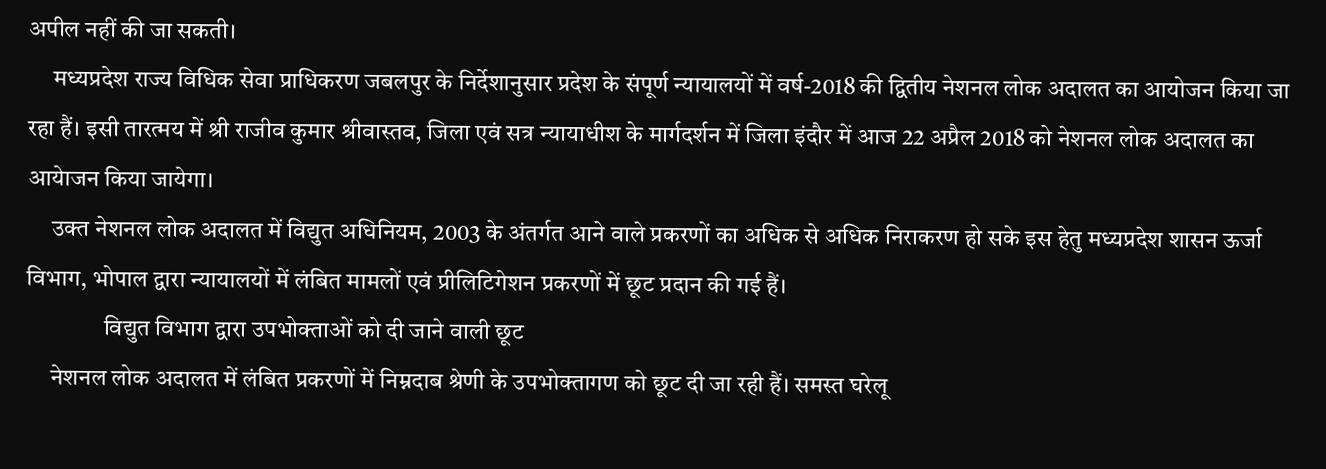अपील नहीं की जा सकती।
     मध्यप्रदेश राज्य विधिक सेवा प्राधिकरण जबलपुर के निर्देशानुसार प्रदेश के संपूर्ण न्यायालयों में वर्ष-2018 की द्वितीय नेशनल लोक अदालत का आयोजन किया जा रहा हैं। इसी तारत्मय में श्री राजीव कुमार श्रीवास्तव, जिला एवं सत्र न्यायाधीश के मार्गदर्शन में जिला इंदौर में आज 22 अप्रैल 2018 को नेशनल लोक अदालत का आयेाजन किया जायेगा।
     उक्त नेशनल लोक अदालत में विद्युत अधिनियम, 2003 के अंतर्गत आने वाले प्रकरणों का अधिक से अधिक निराकरण हो सके इस हेतु मध्यप्रदेश शासन ऊर्जा विभाग, भोपाल द्वारा न्यायालयों में लंबित मामलों एवं प्रीलिटिगेशन प्रकरणों में छूट प्रदान की गई हैं।
                विद्युत विभाग द्वारा उपभोक्ताओं को दी जाने वाली छूट
     नेशनल लोक अदालत में लंबित प्रकरणों में निम्नदाब श्रेणी के उपभोक्तागण को छूट दी जा रही हैं। समस्त घरेलू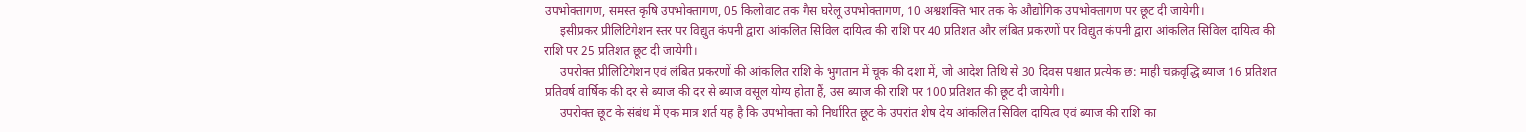उपभोक्तागण, समस्त कृषि उपभोक्तागण, 05 किलोवाट तक गैस घरेलू उपभोक्तागण, 10 अश्वशक्ति भार तक के औद्योगिक उपभोक्तागण पर छूट दी जायेगी।
     इसीप्रकर प्रीलिटिगेशन स्तर पर विद्युत कंपनी द्वारा आंकलित सिविल दायित्व की राशि पर 40 प्रतिशत और लंबित प्रकरणों पर विद्युत कंपनी द्वारा आंकलित सिविल दायित्व की राशि पर 25 प्रतिशत छूट दी जायेगी।
     उपरोक्त प्रीलिटिगेशन एवं लंबित प्रकरणों की आंकलित राशि के भुगतान में चूक की दशा में, जो आदेश तिथि से 30 दिवस पश्चात प्रत्येक छ: माही चक्रवृद्धि ब्याज 16 प्रतिशत प्रतिवर्ष वार्षिक की दर से ब्याज की दर से ब्याज वसूल योग्य होता हैं, उस ब्याज की राशि पर 100 प्रतिशत की छूट दी जायेगी।
     उपरोक्त छूट के संबंध में एक मात्र शर्त यह है कि उपभोक्ता को निर्धारित छूट के उपरांत शेष देय आंकलित सिविल दायित्व एवं ब्याज की राशि का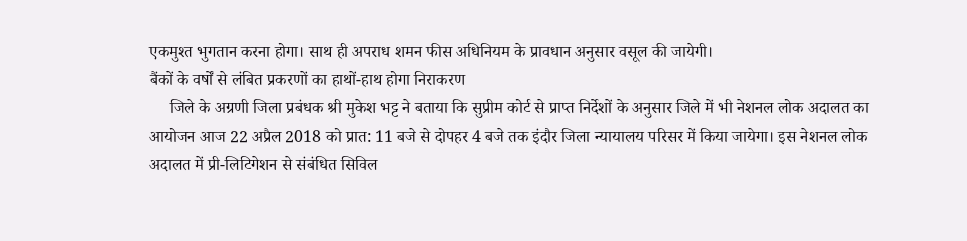एकमुश्त भुगतान करना होगा। साथ ही अपराध शमन फीस अधिनियम के प्रावधान अनुसार वसूल की जायेगी।
बैंकों के वर्षों से लंबित प्रकरणों का हाथों-हाथ होगा निराकरण
     जिले के अग्रणी जिला प्रबंधक श्री मुकेश भट्ट ने बताया कि सुप्रीम कोर्ट से प्राप्त निर्देशों के अनुसार जिले में भी नेशनल लोक अदालत का आयोजन आज 22 अप्रैल 2018 को प्रात: 11 बजे से दोपहर 4 बजे तक इंदौर जिला न्यायालय परिसर में किया जायेगा। इस नेशनल लोक अदालत में प्री-लिटिगेशन से संबंधित सिविल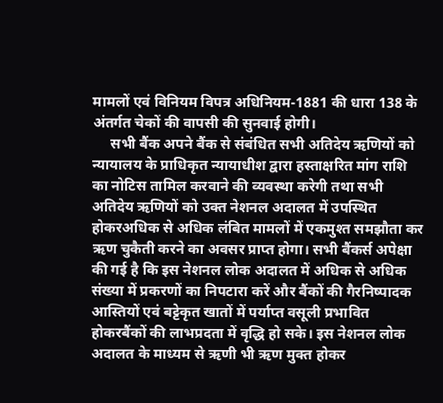मामलों एवं विनियम विपत्र अधिनियम-1881 की धारा 138 के अंतर्गत चेकों की वापसी की सुनवाई होगी।
     सभी बैंक अपने बैंक से संबंधित सभी अतिदेय ऋणियों को न्यायालय के प्राधिकृत न्यायाधीश द्वारा हस्ताक्षरित मांग राशि का नोटिस तामिल करवाने की व्यवस्था करेगी तथा सभी अतिदेय ऋणियों को उक्त नेशनल अदालत में उपस्थित होकरअधिक से अधिक लंबित मामलों में एकमुश्त समझौता कर ऋण चुकैती करने का अवसर प्राप्त होगा। सभी बैंकर्स अपेक्षा की गई है कि इस नेशनल लोक अदालत में अधिक से अधिक संख्या में प्रकरणों का निपटारा करें और बैंकों की गैरनिष्पादक आस्तियों एवं बट्टेकृत खातों में पर्याप्त वसूली प्रभावित होकरबैंकों की लाभप्रदता में वृद्धि हो सके। इस नेशनल लोक अदालत के माध्यम से ऋणी भी ऋण मुक्त होकर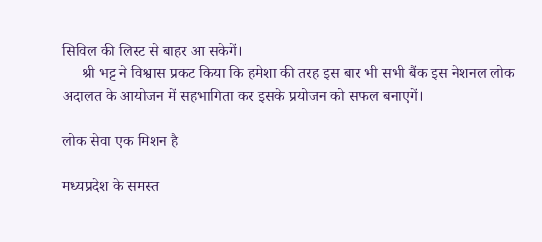सिविल की लिस्ट से बाहर आ सकेगें।
     श्री भट्ट ने विश्वास प्रकट किया कि हमेशा की तरह इस बार भी सभी बैंक इस नेशनल लोक अदालत के आयोजन में सहभागिता कर इसके प्रयोजन को सफल बनाएगें।

लोक सेवा एक मिशन है

मध्यप्रदेश के समस्त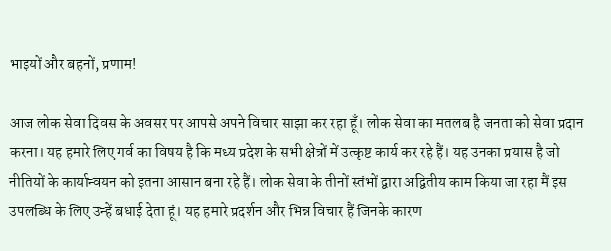भाइयों और बहनों, प्रणाम!

आज लोक सेवा दिवस के अवसर पर आपसे अपने विचार साझा कर रहा हूँ। लोक सेवा का मतलब है जनता को सेवा प्रदान करना। यह हमारे लिए गर्व का विषय है कि मध्य प्रदेश के सभी क्षेत्रों में उत्कृष्ट कार्य कर रहे हैं। यह उनका प्रयास है जो नीतियों के कार्यान्वयन को इतना आसान बना रहे हैं। लोक सेवा के तीनों स्तंभों द्वारा अद्वितीय काम किया जा रहा मैं इस उपलब्धि के लिए उन्हें बधाई देता हूं। यह हमारे प्रदर्शन और भिन्न विचार हैं जिनके कारण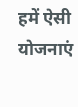हमें ऐसी योजनाएं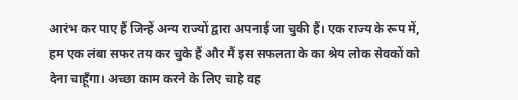आरंभ कर पाए हैं जिन्हें अन्य राज्यों द्वारा अपनाई जा चुकी हैं। एक राज्य के रूप में, हम एक लंबा सफर तय कर चुके हैं और मैं इस सफलता के का श्रेय लोक सेवकों को देना चाहूँगा। अच्छा काम करने के लिए चाहे वह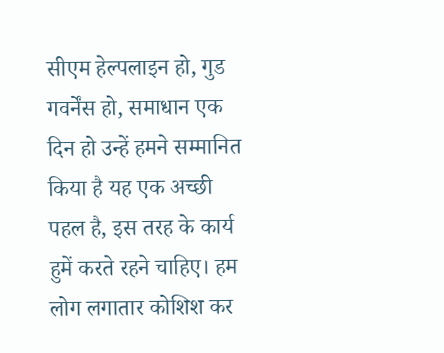सीएम हेल्पलाइन हो, गुड गवर्नेंस हो, समाधान एक दिन हो उन्हें हमने सम्मानित किया है यह एक अच्छी पहल है, इस तरह के कार्य हुमें करते रहने चाहिए। हम लोग लगातार कोशिश कर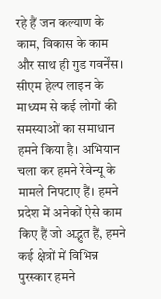रहे हैं जन कल्याण के काम, विकास के काम और साथ ही गुड गवर्नेंस। सीएम हेल्प लाइन के माध्यम से कई लोगों की समस्याओं का समाधान हमने किया है। अभियान चला कर हमने रेवेन्यू के मामले निपटाए हैं। हमने प्रदेश में अनेकों ऐसे काम किए हैं जो अद्भुत हैं, हमने कई क्षेत्रों में विभिन्न पुरस्कार हमने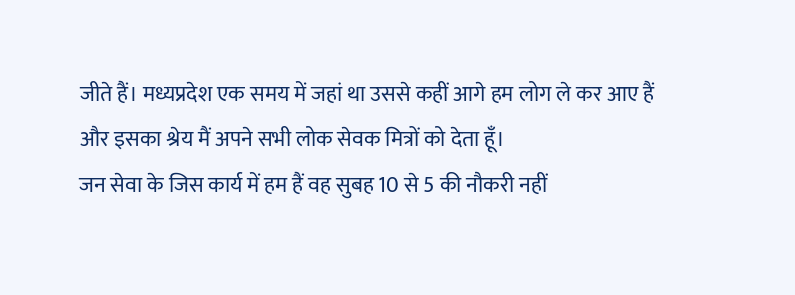जीते हैं। मध्यप्रदेश एक समय में जहां था उससे कहीं आगे हम लोग ले कर आए हैं और इसका श्रेय मैं अपने सभी लोक सेवक मित्रों को देता हूँ।
जन सेवा के जिस कार्य में हम हैं वह सुबह 10 से 5 की नौकरी नहीं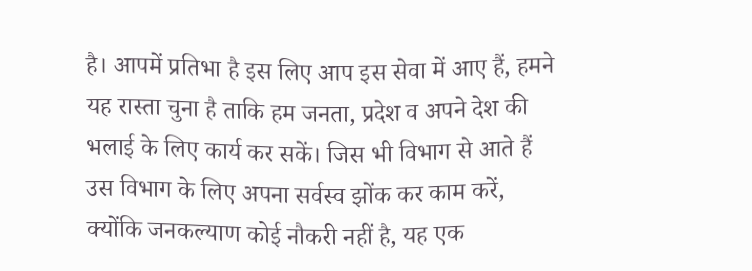है। आपमें प्रतिभा है इस लिए आप इस सेवा में आए हैं, हमने यह रास्ता चुना है ताकि हम जनता, प्रदेश व अपने देश की भलाई के लिए कार्य कर सकें। जिस भी विभाग से आते हैं उस विभाग के लिए अपना सर्वस्व झोंक कर काम करें, क्योंकि जनकल्याण कोई नौकरी नहीं है, यह एक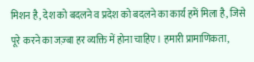मिशन है, देश को बदलने व प्रदेश को बदलने का कार्य हमें मिला है, जिसे पूरे करने का जज़्बा हर व्यक्ति में होना चाहिए। हमारी प्रामाणिकता,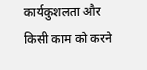कार्यकुशलता और किसी काम को करने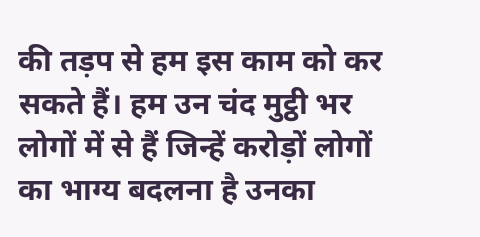की तड़प से हम इस काम को कर सकते हैं। हम उन चंद मुट्ठी भर लोगों में से हैं जिन्हें करोड़ों लोगों का भाग्य बदलना है उनका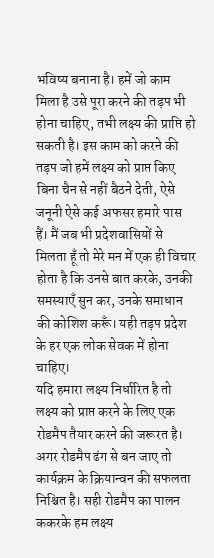भविष्य बनाना है। हमें जो काम मिला है उसे पूरा करने की तड़प भी होना चाहिए, तभी लक्ष्य की प्राप्ति हो सकती है। इस काम को करने की तड़प जो हमें लक्ष्य को प्राप्त किए बिना चैन से नहीं बैठने देती, ऐसे जनूनी ऐसे कई अफसर हमारे पास हैं। मैं जब भी प्रदेशवासियों से मिलता हूँ तो मेरे मन में एक ही विचार होता है कि उनसे बात करके, उनकी समस्याएँ सुन कर, उनके समाधान की कोशिश करूँ। यही तड़प प्रदेश के हर एक लोक सेवक में होना चाहिए।
यदि हमारा लक्ष्य निर्धारित है तो लक्ष्य को प्राप्त करने के लिए एक रोडमैप तैयार करने की जरूरत है। अगर रोडमैप ढंग से बन जाए तो कार्यक्रम के क्रियान्वन की सफलता निश्चित है। सही रोडमैप का पालन ककरके हम लक्ष्य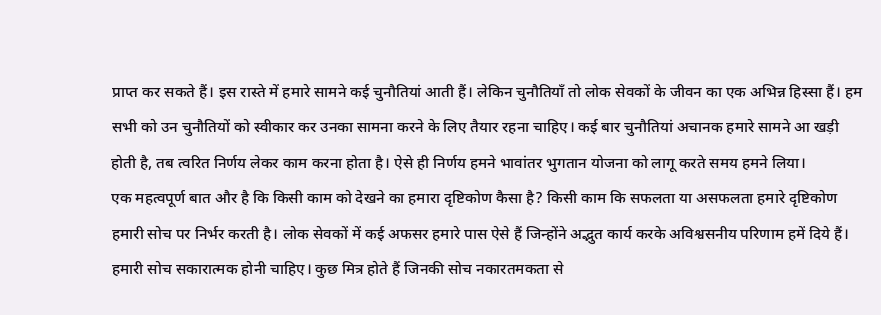प्राप्त कर सकते हैं। इस रास्ते में हमारे सामने कई चुनौतियां आती हैं। लेकिन चुनौतियाँ तो लोक सेवकों के जीवन का एक अभिन्न हिस्सा हैं। हम सभी को उन चुनौतियों को स्वीकार कर उनका सामना करने के लिए तैयार रहना चाहिए। कई बार चुनौतियां अचानक हमारे सामने आ खड़ी होती है, तब त्वरित निर्णय लेकर काम करना होता है। ऐसे ही निर्णय हमने भावांतर भुगतान योजना को लागू करते समय हमने लिया।
एक महत्वपूर्ण बात और है कि किसी काम को देखने का हमारा दृष्टिकोण कैसा है? किसी काम कि सफलता या असफलता हमारे दृष्टिकोण हमारी सोच पर निर्भर करती है। लोक सेवकों में कई अफसर हमारे पास ऐसे हैं जिन्होंने अद्भुत कार्य करके अविश्वसनीय परिणाम हमें दिये हैं। हमारी सोच सकारात्मक होनी चाहिए। कुछ मित्र होते हैं जिनकी सोच नकारतमकता से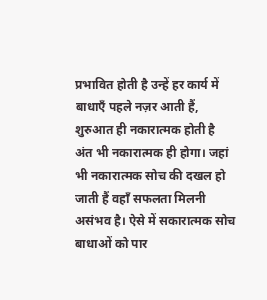प्रभावित होती है उन्हें हर कार्य में बाधाएँ पहले नज़र आती हैं, शुरुआत ही नकारात्मक होती है अंत भी नकारात्मक ही होगा। जहां भी नकारात्मक सोच की दखल हो जाती हैं वहाँ सफलता मिलनी असंभव है। ऐसे में सकारात्मक सोच बाधाओं को पार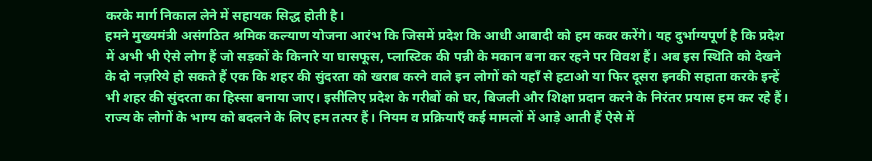करके मार्ग निकाल लेने में सहायक सिद्ध होती है।
हमने मुख्यमंत्री असंगठित श्रमिक कल्याण योजना आरंभ कि जिसमें प्रदेश कि आधी आबादी को हम कवर करेंगे। यह दुर्भाग्यपूर्ण है कि प्रदेश में अभी भी ऐसे लोग हैं जो सड़कों के किनारे या घासफूस, प्लास्टिक की पन्नी के मकान बना कर रहने पर विवश हैं। अब इस स्थिति को देखने के दो नज़रिये हो सकते हैं एक कि शहर की सुंदरता को खराब करने वाले इन लोगों को यहाँ से हटाओ या फिर दूसरा इनकी सहाता करके इन्हें भी शहर की सुंदरता का हिस्सा बनाया जाए। इसीलिए प्रदेश के गरीबों को घर, बिजली और शिक्षा प्रदान करने के निरंतर प्रयास हम कर रहे हैं। राज्य के लोगों के भाग्य को बदलने के लिए हम तत्पर हैं। नियम व प्रक्रियाएँ कई मामलों में आड़े आती हैं ऐसे में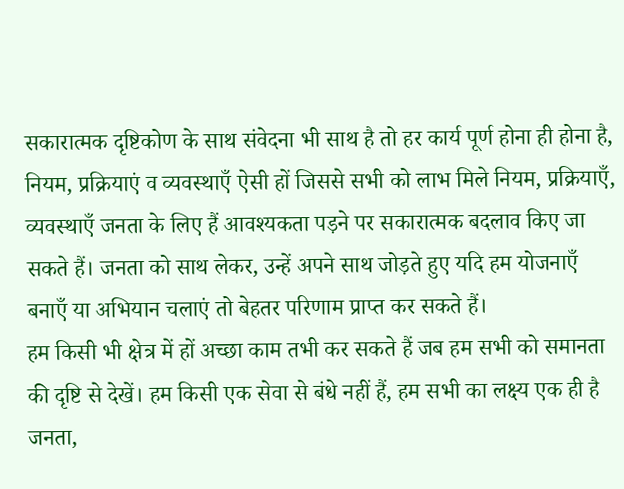सकारात्मक दृष्टिकोण के साथ संवेदना भी साथ है तो हर कार्य पूर्ण होना ही होना है, नियम, प्रक्रियाएं व व्यवस्थाएँ ऐसी हों जिससे सभी को लाभ मिले नियम, प्रक्रियाएँ, व्यवस्थाएँ जनता के लिए हैं आवश्यकता पड़ने पर सकारात्मक बदलाव किए जा सकते हैं। जनता को साथ लेकर, उन्हें अपने साथ जोड़ते हुए यदि हम योजनाएँ बनाएँ या अभियान चलाएं तो बेहतर परिणाम प्राप्त कर सकते हैं।
हम किसी भी क्षेत्र में हों अच्छा काम तभी कर सकते हैं जब हम सभी को समानता की दृष्टि से देखें। हम किसी एक सेवा से बंधे नहीं हैं, हम सभी का लक्ष्य एक ही है जनता,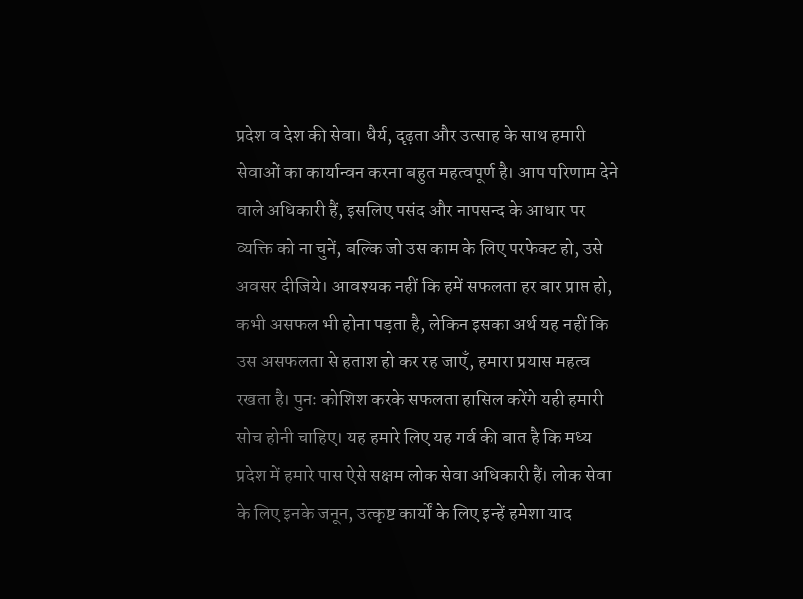प्रदेश व देश की सेवा। धैर्य, दृढ़ता और उत्साह के साथ हमारी सेवाओं का कार्यान्वन करना बहुत महत्वपूर्ण है। आप परिणाम देने वाले अधिकारी हैं, इसलिए पसंद और नापसन्द के आधार पर व्यक्ति को ना चुनें, बल्कि जो उस काम के लिए परफेक्ट हो, उसे अवसर दीजिये। आवश्यक नहीं कि हमें सफलता हर बार प्राप्त हो, कभी असफल भी होना पड़ता है, लेकिन इसका अर्थ यह नहीं कि उस असफलता से हताश हो कर रह जाएँ, हमारा प्रयास महत्व रखता है। पुनः कोशिश करके सफलता हासिल करेंगे यही हमारी सोच होनी चाहिए। यह हमारे लिए यह गर्व की बात है कि मध्य प्रदेश में हमारे पास ऐसे सक्षम लोक सेवा अधिकारी हैं। लोक सेवा के लिए इनके जनून, उत्कृष्ट कार्यों के लिए इन्हें हमेशा याद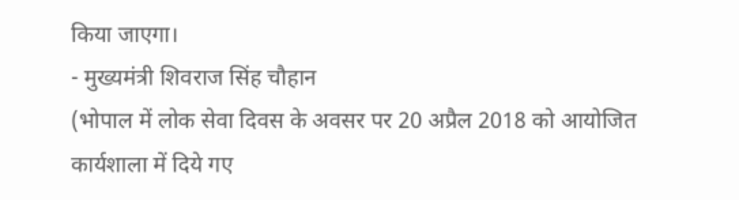किया जाएगा।
- मुख्यमंत्री शिवराज सिंह चौहान
(भोपाल में लोक सेवा दिवस के अवसर पर 20 अप्रैल 2018 को आयोजित कार्यशाला में दिये गए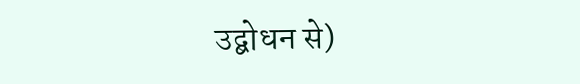उद्बोधन से)